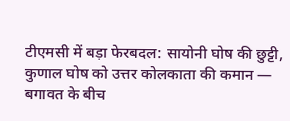टीएमसी में बड़ा फेरबदल: सायोनी घोष की छुट्टी, कुणाल घोष को उत्तर कोलकाता की कमान — बगावत के बीच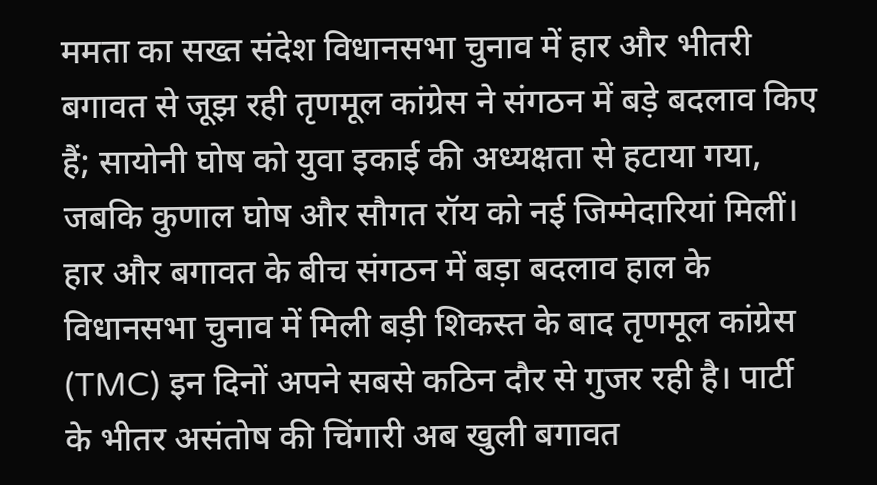ममता का सख्त संदेश विधानसभा चुनाव में हार और भीतरी बगावत से जूझ रही तृणमूल कांग्रेस ने संगठन में बड़े बदलाव किए हैं; सायोनी घोष को युवा इकाई की अध्यक्षता से हटाया गया, जबकि कुणाल घोष और सौगत रॉय को नई जिम्मेदारियां मिलीं। हार और बगावत के बीच संगठन में बड़ा बदलाव हाल के विधानसभा चुनाव में मिली बड़ी शिकस्त के बाद तृणमूल कांग्रेस (TMC) इन दिनों अपने सबसे कठिन दौर से गुजर रही है। पार्टी के भीतर असंतोष की चिंगारी अब खुली बगावत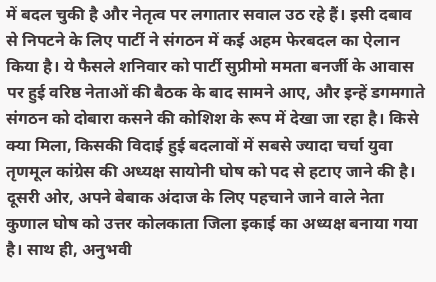में बदल चुकी है और नेतृत्व पर लगातार सवाल उठ रहे हैं। इसी दबाव से निपटने के लिए पार्टी ने संगठन में कई अहम फेरबदल का ऐलान किया है। ये फैसले शनिवार को पार्टी सुप्रीमो ममता बनर्जी के आवास पर हुई वरिष्ठ नेताओं की बैठक के बाद सामने आए, और इन्हें डगमगाते संगठन को दोबारा कसने की कोशिश के रूप में देखा जा रहा है। किसे क्या मिला, किसकी विदाई हुई बदलावों में सबसे ज्यादा चर्चा युवा तृणमूल कांग्रेस की अध्यक्ष सायोनी घोष को पद से हटाए जाने की है। दूसरी ओर, अपने बेबाक अंदाज के लिए पहचाने जाने वाले नेता कुणाल घोष को उत्तर कोलकाता जिला इकाई का अध्यक्ष बनाया गया है। साथ ही, अनुभवी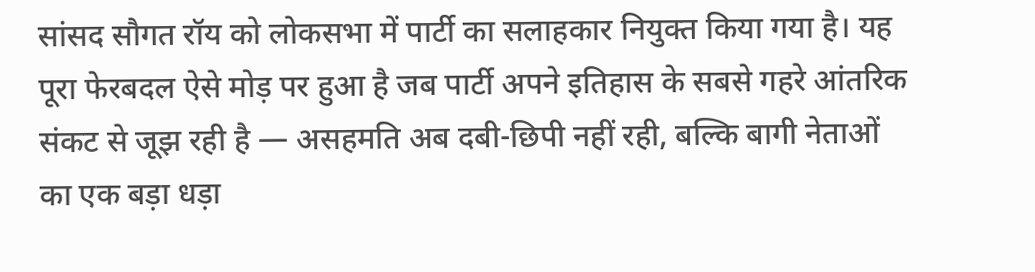सांसद सौगत रॉय को लोकसभा में पार्टी का सलाहकार नियुक्त किया गया है। यह पूरा फेरबदल ऐसे मोड़ पर हुआ है जब पार्टी अपने इतिहास के सबसे गहरे आंतरिक संकट से जूझ रही है — असहमति अब दबी-छिपी नहीं रही, बल्कि बागी नेताओं का एक बड़ा धड़ा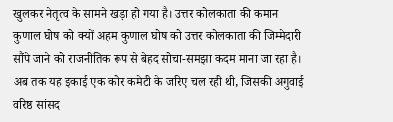खुलकर नेतृत्व के सामने खड़ा हो गया है। उत्तर कोलकाता की कमान कुणाल घोष को क्यों अहम कुणाल घोष को उत्तर कोलकाता की जिम्मेदारी सौंपे जाने को राजनीतिक रूप से बेहद सोचा-समझा कदम माना जा रहा है। अब तक यह इकाई एक कोर कमेटी के जरिए चल रही थी, जिसकी अगुवाई वरिष्ठ सांसद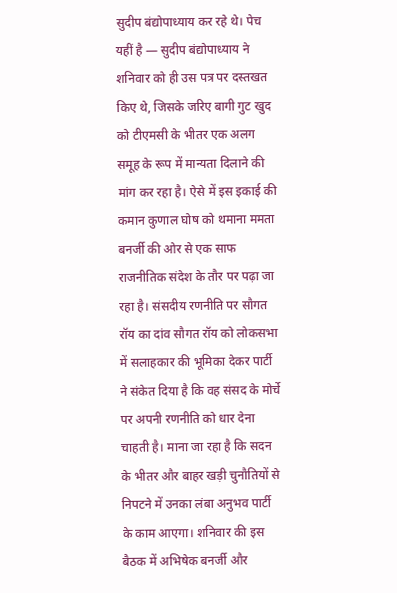सुदीप बंद्योपाध्याय कर रहे थे। पेच यहीं है — सुदीप बंद्योपाध्याय ने शनिवार को ही उस पत्र पर दस्तखत किए थे, जिसके जरिए बागी गुट खुद को टीएमसी के भीतर एक अलग समूह के रूप में मान्यता दिलाने की मांग कर रहा है। ऐसे में इस इकाई की कमान कुणाल घोष को थमाना ममता बनर्जी की ओर से एक साफ राजनीतिक संदेश के तौर पर पढ़ा जा रहा है। संसदीय रणनीति पर सौगत रॉय का दांव सौगत रॉय को लोकसभा में सलाहकार की भूमिका देकर पार्टी ने संकेत दिया है कि वह संसद के मोर्चे पर अपनी रणनीति को धार देना चाहती है। माना जा रहा है कि सदन के भीतर और बाहर खड़ी चुनौतियों से निपटने में उनका लंबा अनुभव पार्टी के काम आएगा। शनिवार की इस बैठक में अभिषेक बनर्जी और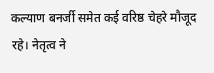कल्याण बनर्जी समेत कई वरिष्ठ चेहरे मौजूद रहे। नेतृत्व ने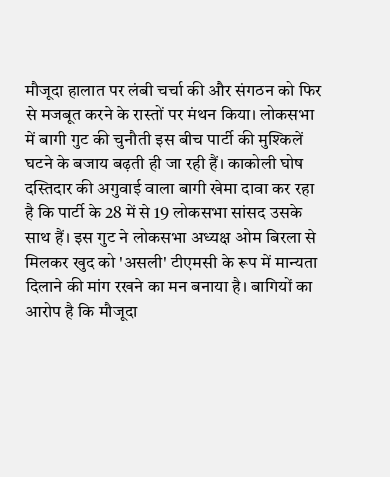मौजूदा हालात पर लंबी चर्चा की और संगठन को फिर से मजबूत करने के रास्तों पर मंथन किया। लोकसभा में बागी गुट की चुनौती इस बीच पार्टी की मुश्किलें घटने के बजाय बढ़ती ही जा रही हैं। काकोली घोष दस्तिदार की अगुवाई वाला बागी खेमा दावा कर रहा है कि पार्टी के 28 में से 19 लोकसभा सांसद उसके साथ हैं। इस गुट ने लोकसभा अध्यक्ष ओम बिरला से मिलकर खुद को 'असली' टीएमसी के रूप में मान्यता दिलाने की मांग रखने का मन बनाया है। बागियों का आरोप है कि मौजूदा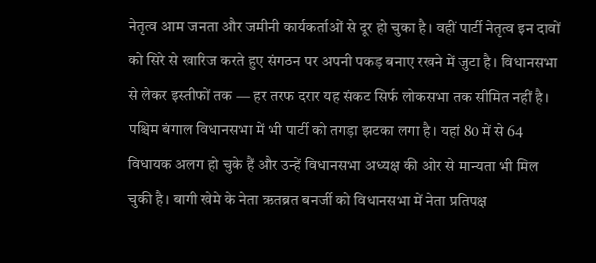नेतृत्व आम जनता और जमीनी कार्यकर्ताओं से दूर हो चुका है। वहीं पार्टी नेतृत्व इन दावों को सिरे से खारिज करते हुए संगठन पर अपनी पकड़ बनाए रखने में जुटा है। विधानसभा से लेकर इस्तीफों तक — हर तरफ दरार यह संकट सिर्फ लोकसभा तक सीमित नहीं है। पश्चिम बंगाल विधानसभा में भी पार्टी को तगड़ा झटका लगा है। यहां 80 में से 64 विधायक अलग हो चुके हैं और उन्हें विधानसभा अध्यक्ष की ओर से मान्यता भी मिल चुकी है। बागी खेमे के नेता ऋतब्रत बनर्जी को विधानसभा में नेता प्रतिपक्ष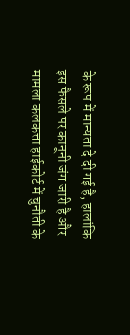के रूप में मान्यता दे दी गई है, हालांकि इस फैसले पर कानूनी जंग जारी है और मामला कलकत्ता हाईकोर्ट में चुनौती के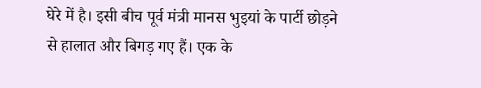घेरे में है। इसी बीच पूर्व मंत्री मानस भुइयां के पार्टी छोड़ने से हालात और बिगड़ गए हैं। एक के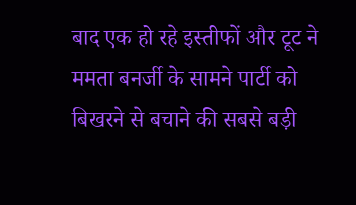बाद एक हो रहे इस्तीफों और टूट ने ममता बनर्जी के सामने पार्टी को बिखरने से बचाने की सबसे बड़ी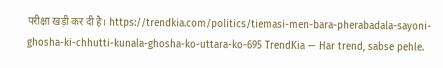परीक्षा खड़ी कर दी है। https://trendkia.com/politics/tiemasi-men-bara-pherabadala-sayoni-ghosha-ki-chhutti-kunala-ghosha-ko-uttara-ko-695 TrendKia — Har trend, sabse pehle.